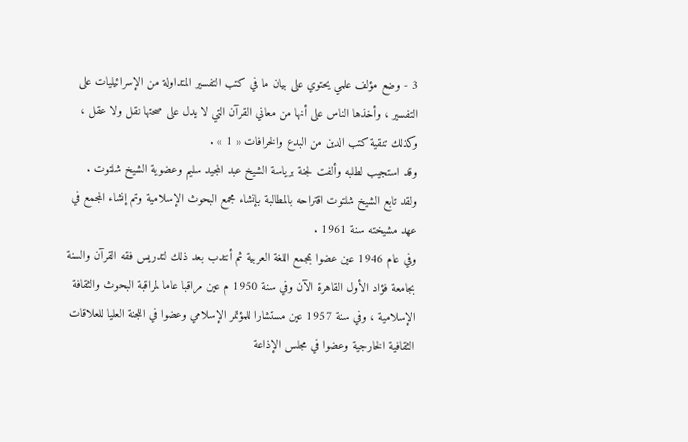3 - وضع مؤلف علمي يحتوي على بيان ما في كتب التفسير المتداولة من الإسرائيليات على التفسير ، وأخذها الناس على أنها من معاني القرآن التي لا يدل على صحتها نقل ولا عقل ، وكذلك تنقية كتب الدين من البدع والخرافات « 1 » .
وقد استجيب لطلبه وألفت لجنة برياسة الشيخ عبد المجيد سليم وعضوية الشيخ شلتوت .
ولقد تابع الشيخ شلتوت اقتراحه بالمطالبة بإنشاء مجمع البحوث الإسلامية وتم إنشاء المجمع في عهد مشيخته سنة 1961 .
وفي عام 1946 عين عضوا بمجمع اللغة العربية ثم أنتدب بعد ذلك لتدريس فقه القرآن والسنة بجامعة فؤاد الأول القاهرة الآن وفي سنة 1950 م عين مراقبا عاما لمراقبة البحوث والثقافة الإسلامية ، وفي سنة 1957 عين مستشارا للمؤتمر الإسلامي وعضوا في اللجنة العليا للعلاقات الثقافية الخارجية وعضوا في مجلس الإذاعة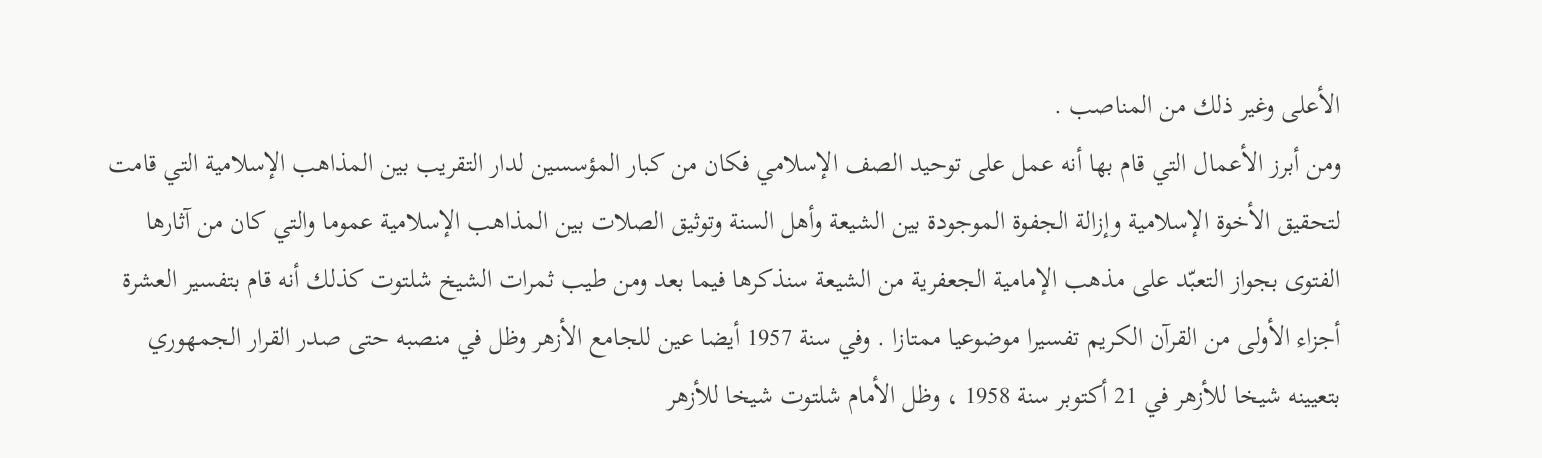الأعلى وغير ذلك من المناصب .
ومن أبرز الأعمال التي قام بها أنه عمل على توحيد الصف الإسلامي فكان من كبار المؤسسين لدار التقريب بين المذاهب الإسلامية التي قامت لتحقيق الأخوة الإسلامية وإزالة الجفوة الموجودة بين الشيعة وأهل السنة وتوثيق الصلات بين المذاهب الإسلامية عموما والتي كان من آثارها الفتوى بجواز التعبّد على مذهب الإمامية الجعفرية من الشيعة سنذكرها فيما بعد ومن طيب ثمرات الشيخ شلتوت كذلك أنه قام بتفسير العشرة أجزاء الأولى من القرآن الكريم تفسيرا موضوعيا ممتازا . وفي سنة 1957 أيضا عين للجامع الأزهر وظل في منصبه حتى صدر القرار الجمهوري بتعيينه شيخا للأزهر في 21 أكتوبر سنة 1958 ، وظل الأمام شلتوت شيخا للأزهر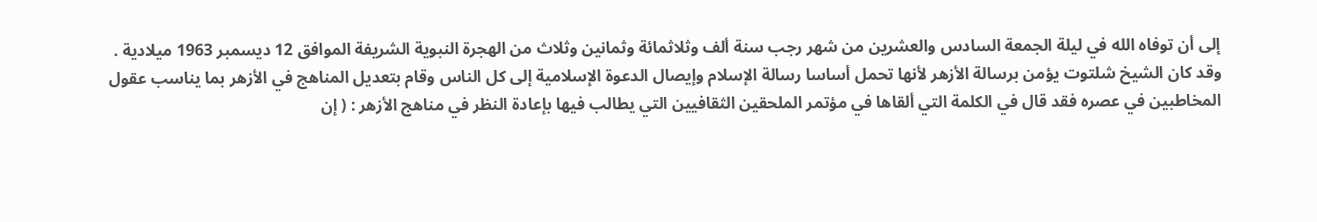إلى أن توفاه الله في ليلة الجمعة السادس والعشرين من شهر رجب سنة ألف وثلاثمائة وثمانين وثلاث من الهجرة النبوية الشريفة الموافق 12 ديسمبر 1963 ميلادية .
وقد كان الشيخ شلتوت يؤمن برسالة الأزهر لأنها تحمل أساسا رسالة الإسلام وإيصال الدعوة الإسلامية إلى كل الناس وقام بتعديل المناهج في الأزهر بما يناسب عقول المخاطبين في عصره فقد قال في الكلمة التي ألقاها في مؤتمر الملحقين الثقافيين التي يطالب فيها بإعادة النظر في مناهج الأزهر : ( إن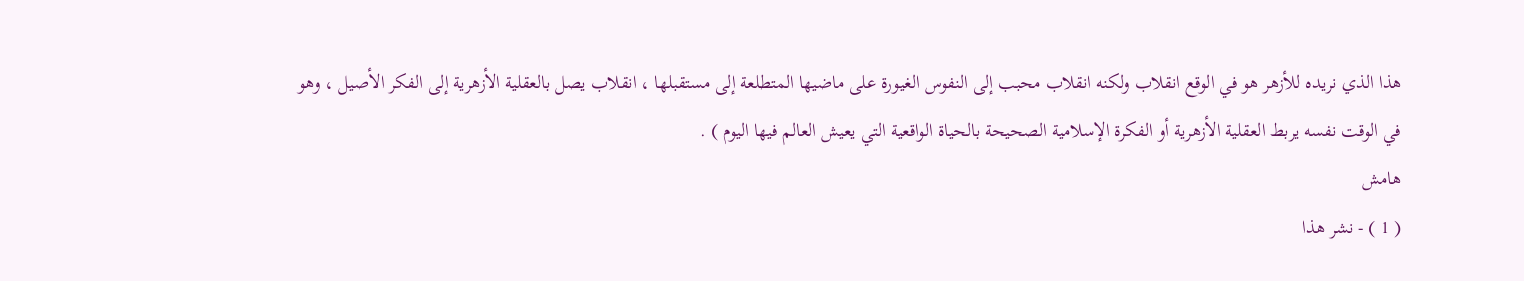هذا الذي نريده للأزهر هو في الوقع انقلاب ولكنه انقلاب محبب إلى النفوس الغيورة على ماضيها المتطلعة إلى مستقبلها ، انقلاب يصل بالعقلية الأزهرية إلى الفكر الأصيل ، وهو في الوقت نفسه يربط العقلية الأزهرية أو الفكرة الإسلامية الصحيحة بالحياة الواقعية التي يعيش العالم فيها اليوم ) .
هامش
( 1 ) - نشر هذا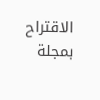الاقتراح بمجلة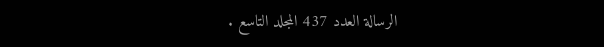الرسالة العدد 437 المجلد التاسع .